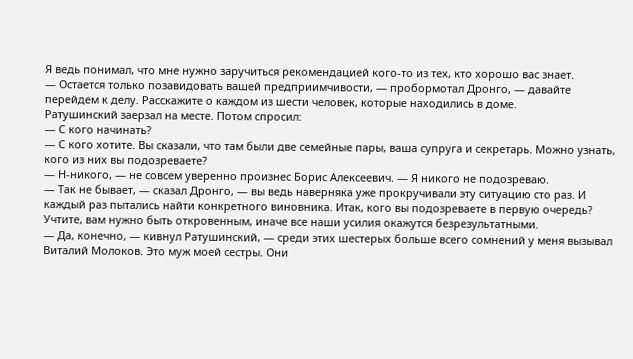Я ведь понимал, что мне нужно заручиться рекомендацией кого-то из тех, кто хорошо вас знает.
— Остается только позавидовать вашей предприимчивости, — пробормотал Дронго, — давайте перейдем к делу. Расскажите о каждом из шести человек, которые находились в доме.
Ратушинский заерзал на месте. Потом спросил:
— С кого начинать?
— С кого хотите. Вы сказали, что там были две семейные пары, ваша супруга и секретарь. Можно узнать, кого из них вы подозреваете?
— Н-никого, — не совсем уверенно произнес Борис Алексеевич. — Я никого не подозреваю.
— Так не бывает, — сказал Дронго, — вы ведь наверняка уже прокручивали эту ситуацию сто раз. И каждый раз пытались найти конкретного виновника. Итак, кого вы подозреваете в первую очередь? Учтите, вам нужно быть откровенным, иначе все наши усилия окажутся безрезультатными.
— Да, конечно, — кивнул Ратушинский, — среди этих шестерых больше всего сомнений у меня вызывал Виталий Молоков. Это муж моей сестры. Они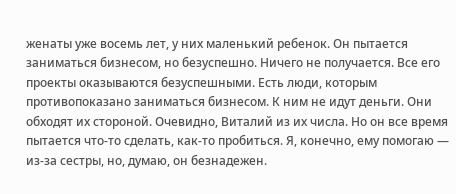женаты уже восемь лет, у них маленький ребенок. Он пытается заниматься бизнесом, но безуспешно. Ничего не получается. Все его проекты оказываются безуспешными. Есть люди, которым противопоказано заниматься бизнесом. К ним не идут деньги. Они обходят их стороной. Очевидно, Виталий из их числа. Но он все время пытается что-то сделать, как-то пробиться. Я, конечно, ему помогаю — из-за сестры, но, думаю, он безнадежен.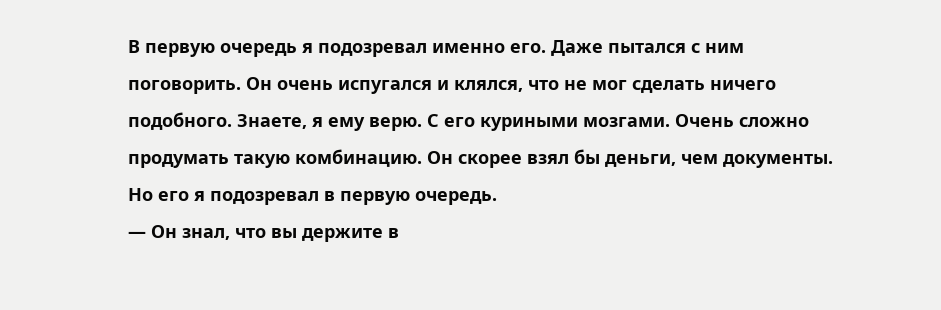В первую очередь я подозревал именно его. Даже пытался с ним поговорить. Он очень испугался и клялся, что не мог сделать ничего подобного. Знаете, я ему верю. С его куриными мозгами. Очень сложно продумать такую комбинацию. Он скорее взял бы деньги, чем документы. Но его я подозревал в первую очередь.
— Он знал, что вы держите в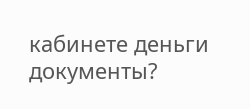кабинете деньги документы?